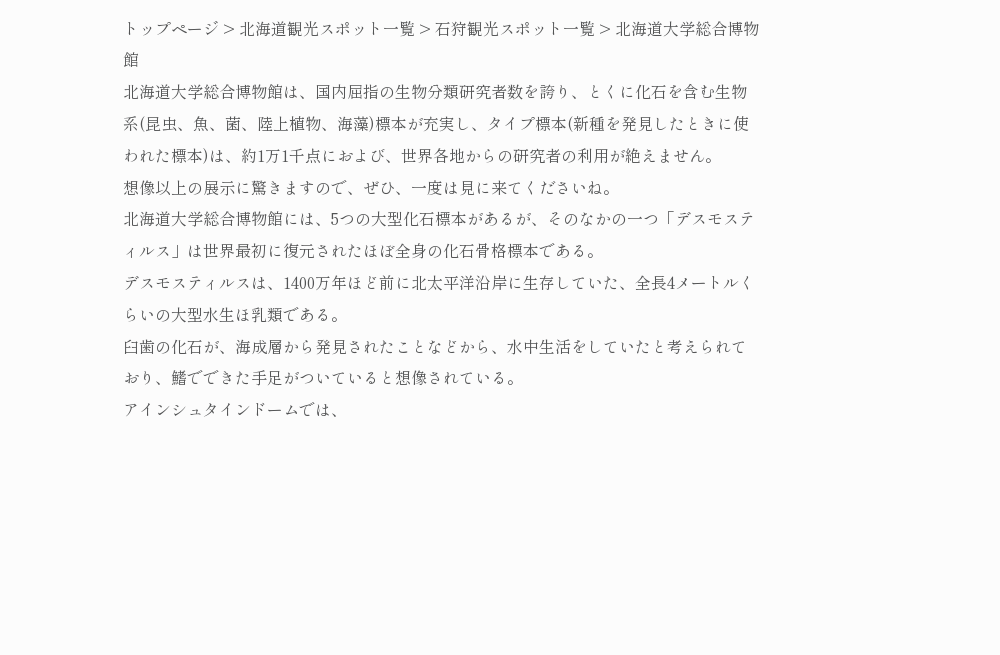トップページ > 北海道観光スポット一覧 > 石狩観光スポット一覧 > 北海道大学総合博物館
北海道大学総合博物館は、国内屈指の生物分類研究者数を誇り、とくに化石を含む生物系(昆虫、魚、菌、陸上植物、海藻)標本が充実し、タイプ標本(新種を発見したときに使われた標本)は、約1万1千点におよび、世界各地からの研究者の利用が絶えません。
想像以上の展示に驚きますので、ぜひ、一度は見に来てくださいね。
北海道大学総合博物館には、5つの大型化石標本があるが、そのなかの一つ「デスモスティルス」は世界最初に復元されたほぼ全身の化石骨格標本である。
デスモスティルスは、1400万年ほど前に北太平洋沿岸に生存していた、全長4メートルくらいの大型水生ほ乳類である。
臼歯の化石が、海成層から発見されたことなどから、水中生活をしていたと考えられており、鰭でできた手足がついていると想像されている。
アインシュタインドームでは、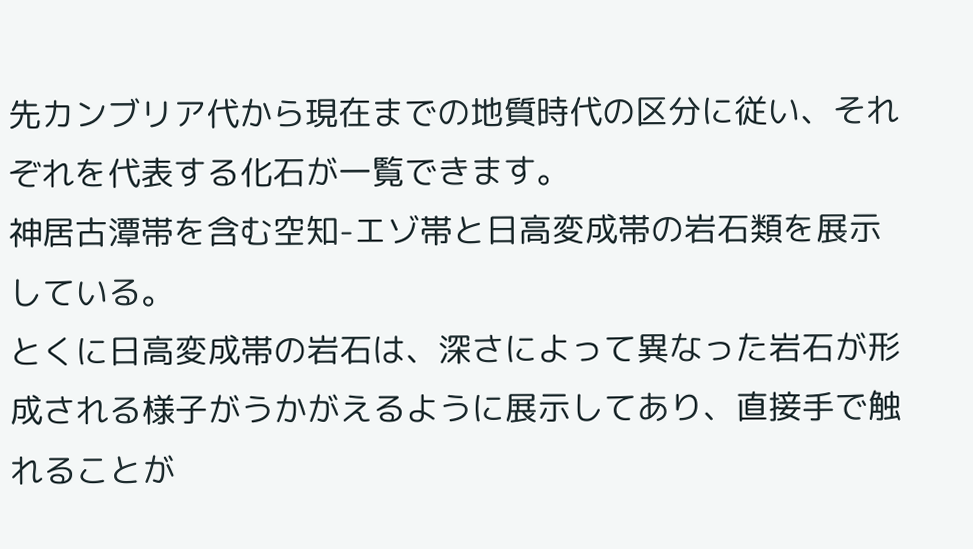先カンブリア代から現在までの地質時代の区分に従い、それぞれを代表する化石が一覧できます。
神居古潭帯を含む空知-エゾ帯と日高変成帯の岩石類を展示している。
とくに日高変成帯の岩石は、深さによって異なった岩石が形成される様子がうかがえるように展示してあり、直接手で触れることが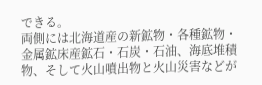できる。
両側には北海道産の新鉱物・各種鉱物・金属鉱床産鉱石・石炭・石油、海底堆積物、そして火山噴出物と火山災害などが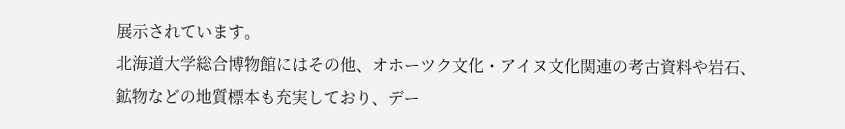展示されています。
北海道大学総合博物館にはその他、オホーツク文化・アイヌ文化関連の考古資料や岩石、鉱物などの地質標本も充実しており、デー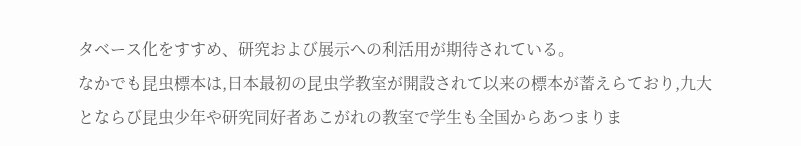タベース化をすすめ、研究および展示への利活用が期待されている。
なかでも昆虫標本は,日本最初の昆虫学教室が開設されて以来の標本が蓄えらており,九大とならび昆虫少年や研究同好者あこがれの教室で学生も全国からあつまりま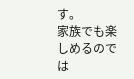す。
家族でも楽しめるのでは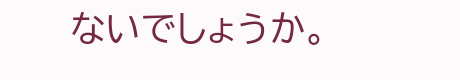ないでしょうか。